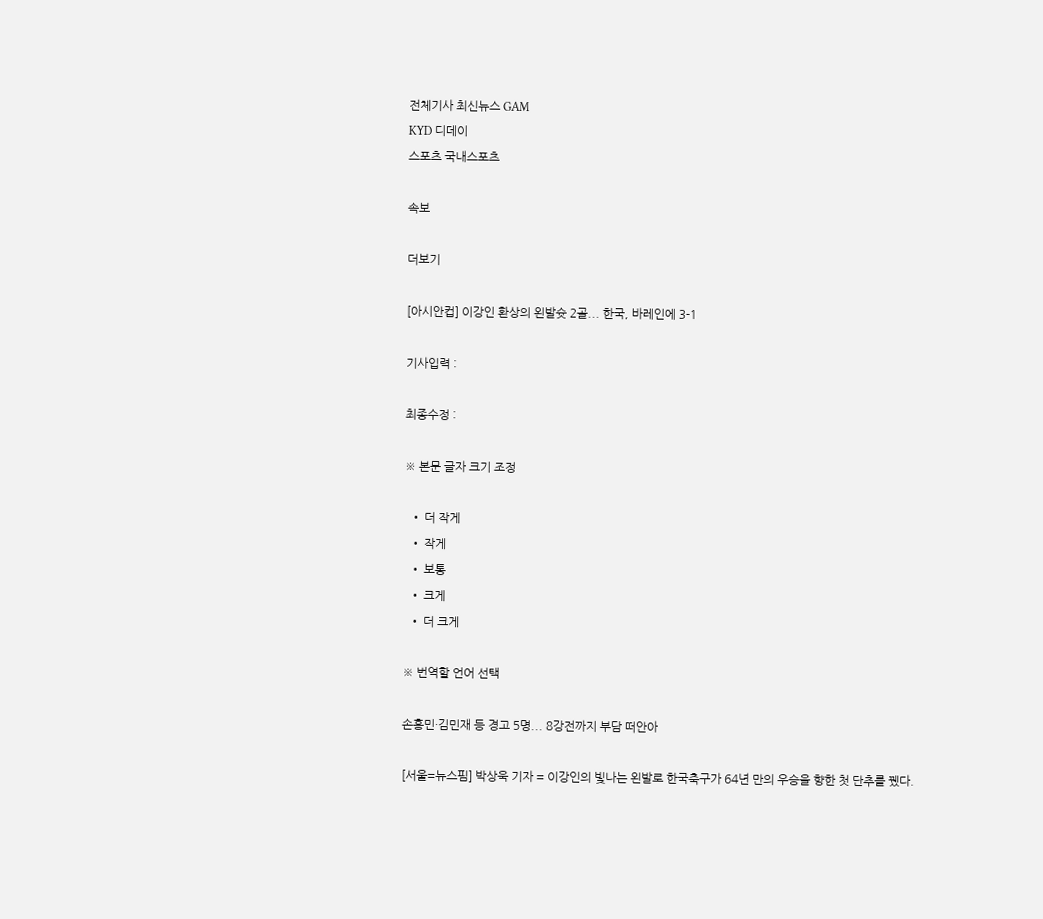전체기사 최신뉴스 GAM
KYD 디데이
스포츠 국내스포츠

속보

더보기

[아시안컵] 이강인 환상의 왼발슛 2골... 한국, 바레인에 3-1

기사입력 :

최종수정 :

※ 본문 글자 크기 조정

  • 더 작게
  • 작게
  • 보통
  • 크게
  • 더 크게

※ 번역할 언어 선택

손흥민·김민재 등 경고 5명... 8강전까지 부담 떠안아

[서울=뉴스핌] 박상욱 기자 = 이강인의 빛나는 왼발로 한국축구가 64년 만의 우승을 향한 첫 단추를 뀄다.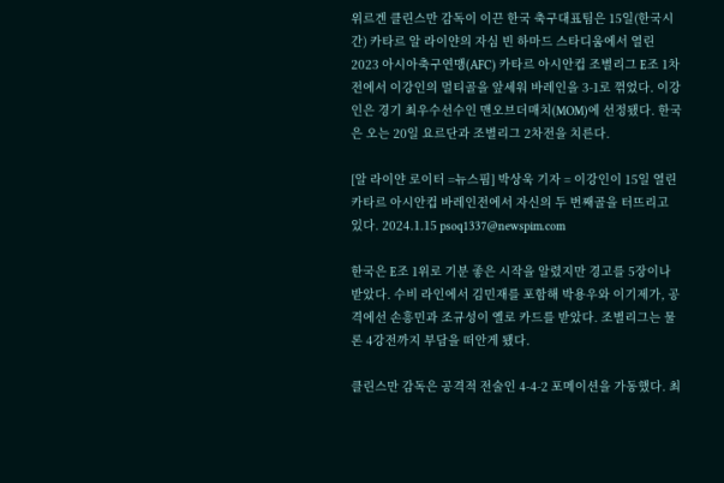위르겐 클린스만 감독이 이끈 한국 축구대표팀은 15일(한국시간) 카타르 알 라이얀의 자심 빈 하마드 스타디움에서 열린 2023 아시아축구연맹(AFC) 카타르 아시안컵 조별리그 E조 1차전에서 이강인의 멀티골을 앞세워 바레인을 3-1로 꺾었다. 이강인은 경기 최우수선수인 맨오브더매치(MOM)에 선정됐다. 한국은 오는 20일 요르단과 조별리그 2차전을 치른다.

[알 라이얀 로이터 =뉴스핌] 박상욱 기자 = 이강인이 15일 열린 카타르 아시안컵 바레인전에서 자신의 두 번째골을 터뜨리고 있다. 2024.1.15 psoq1337@newspim.com

한국은 E조 1위로 기분 좋은 시작을 알렸지만 경고를 5장이나 받았다. 수비 라인에서 김민재를 포함해 박용우와 이기제가, 공격에선 손흥민과 조규성이 옐로 카드를 받았다. 조별리그는 물론 4강전까지 부담을 떠안게 됐다.

클린스만 감독은 공격적 전술인 4-4-2 포메이션을 가동했다. 최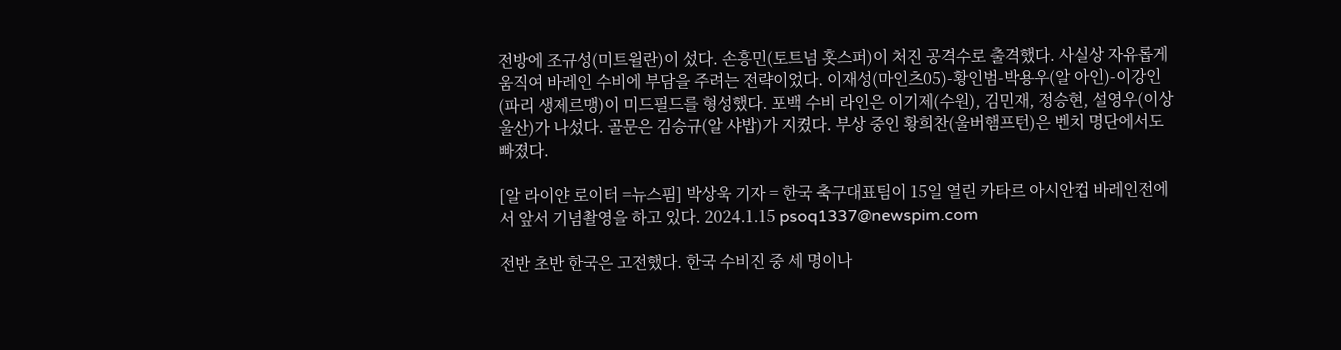전방에 조규성(미트윌란)이 섰다. 손흥민(토트넘 홋스퍼)이 처진 공격수로 출격했다. 사실상 자유롭게 움직여 바레인 수비에 부담을 주려는 전략이었다. 이재성(마인츠05)-황인범-박용우(알 아인)-이강인(파리 생제르맹)이 미드필드를 형성했다. 포백 수비 라인은 이기제(수원), 김민재, 정승현, 설영우(이상 울산)가 나섰다. 골문은 김승규(알 샤밥)가 지켰다. 부상 중인 황희찬(울버햄프턴)은 벤치 명단에서도 빠졌다.

[알 라이얀 로이터 =뉴스핌] 박상욱 기자 = 한국 축구대표팀이 15일 열린 카타르 아시안컵 바레인전에서 앞서 기념촬영을 하고 있다. 2024.1.15 psoq1337@newspim.com

전반 초반 한국은 고전했다. 한국 수비진 중 세 명이나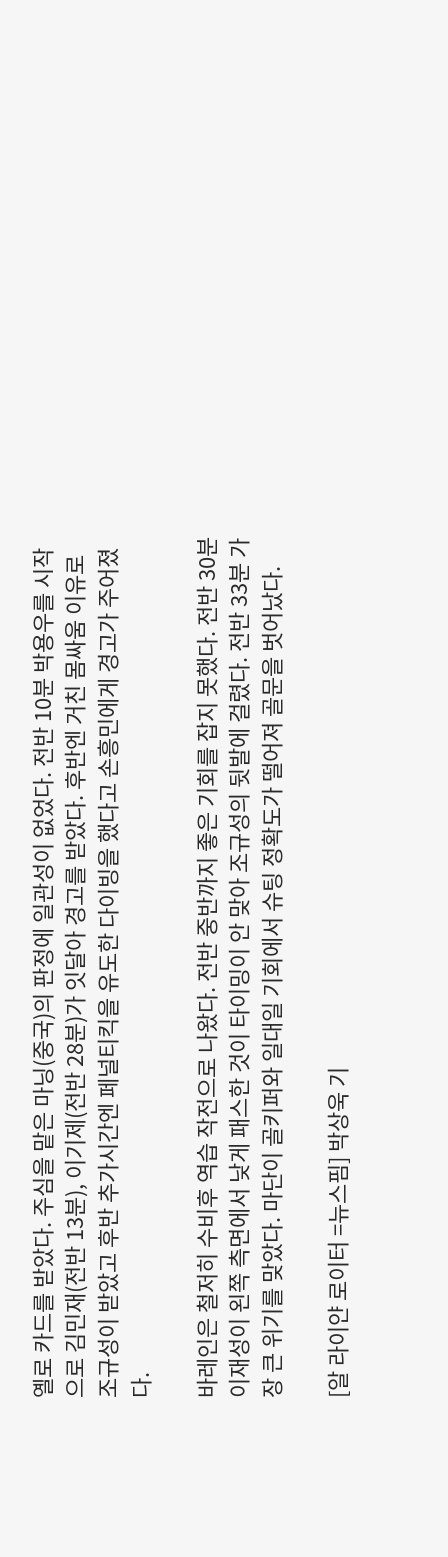옐로 카드를 받았다. 주심을 맡은 마닝(중국)의 판정에 일관성이 없었다. 전반 10분 박용우를 시작으로 김민재(전반 13분), 이기제(전반 28분)가 잇달아 경고를 받았다. 후반엔 거친 몸싸움 이유로 조규성이 받았고 후반 추가시간엔 페널티킥을 유도한 다이빙을 했다고 손흥민에게 경고가 주어졌다.

바레인은 철저히 수비후 역습 작전으로 나왔다. 전반 중반까지 좋은 기회를 잡지 못했다. 전반 30분 이재성이 왼쪽 측면에서 낮게 패스한 것이 타이밍이 안 맞아 조규성의 뒷발에 걸렸다. 전반 33분 가장 큰 위기를 맞았다. 마단이 골키퍼와 일대일 기회에서 슈팅 정확도가 떨어져 골문을 벗어났다.

[알 라이얀 로이터 =뉴스핌] 박상욱 기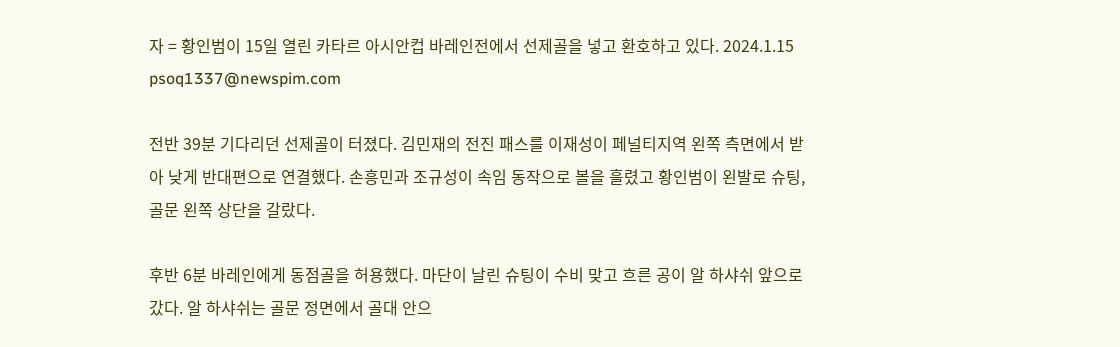자 = 황인범이 15일 열린 카타르 아시안컵 바레인전에서 선제골을 넣고 환호하고 있다. 2024.1.15 psoq1337@newspim.com

전반 39분 기다리던 선제골이 터졌다. 김민재의 전진 패스를 이재성이 페널티지역 왼쪽 측면에서 받아 낮게 반대편으로 연결했다. 손흥민과 조규성이 속임 동작으로 볼을 흘렸고 황인범이 왼발로 슈팅, 골문 왼쪽 상단을 갈랐다.

후반 6분 바레인에게 동점골을 허용했다. 마단이 날린 슈팅이 수비 맞고 흐른 공이 알 하샤쉬 앞으로 갔다. 알 하샤쉬는 골문 정면에서 골대 안으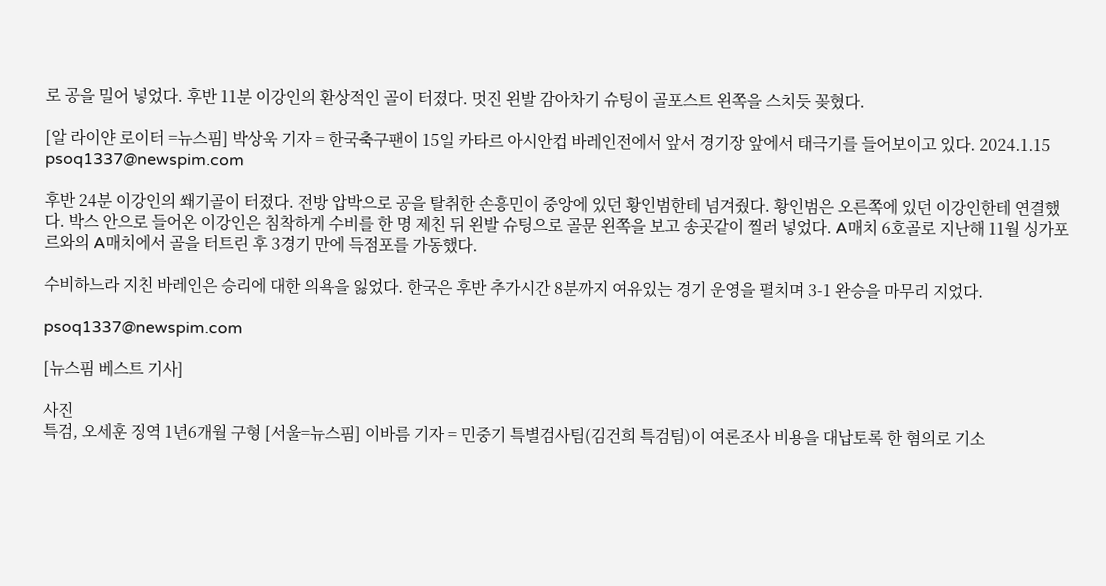로 공을 밀어 넣었다. 후반 11분 이강인의 환상적인 골이 터졌다. 멋진 왼발 감아차기 슈팅이 골포스트 왼쪽을 스치듯 꽂혔다.

[알 라이얀 로이터 =뉴스핌] 박상욱 기자 = 한국축구팬이 15일 카타르 아시안컵 바레인전에서 앞서 경기장 앞에서 태극기를 들어보이고 있다. 2024.1.15 psoq1337@newspim.com

후반 24분 이강인의 쐐기골이 터졌다. 전방 압박으로 공을 탈취한 손흥민이 중앙에 있던 황인범한테 넘겨줬다. 황인범은 오른쪽에 있던 이강인한테 연결했다. 박스 안으로 들어온 이강인은 침착하게 수비를 한 명 제친 뒤 왼발 슈팅으로 골문 왼쪽을 보고 송곳같이 찔러 넣었다. A매치 6호골로 지난해 11월 싱가포르와의 A매치에서 골을 터트린 후 3경기 만에 득점포를 가동했다.

수비하느라 지친 바레인은 승리에 대한 의욕을 잃었다. 한국은 후반 추가시간 8분까지 여유있는 경기 운영을 펼치며 3-1 완승을 마무리 지었다.

psoq1337@newspim.com

[뉴스핌 베스트 기사]

사진
특검, 오세훈 징역 1년6개월 구형 [서울=뉴스핌] 이바름 기자 = 민중기 특별검사팀(김건희 특검팀)이 여론조사 비용을 대납토록 한 혐의로 기소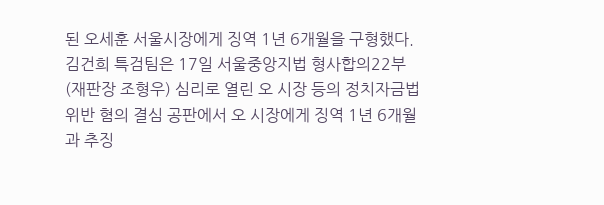된 오세훈 서울시장에게 징역 1년 6개월을 구형했다. 김건희 특검팀은 17일 서울중앙지법 형사합의22부(재판장 조형우) 심리로 열린 오 시장 등의 정치자금법 위반 혐의 결심 공판에서 오 시장에게 징역 1년 6개월과 추징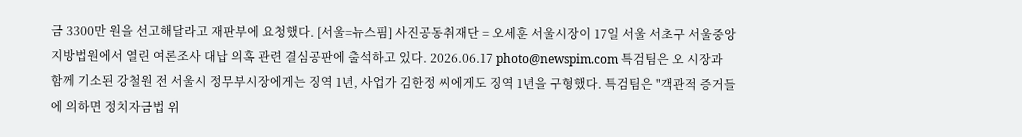금 3300만 원을 선고해달라고 재판부에 요청했다. [서울=뉴스핌] 사진공동취재단 = 오세훈 서울시장이 17일 서울 서초구 서울중앙지방법원에서 열린 여론조사 대납 의혹 관련 결심공판에 출석하고 있다. 2026.06.17 photo@newspim.com 특검팀은 오 시장과 함께 기소된 강철원 전 서울시 정무부시장에게는 징역 1년, 사업가 김한정 씨에게도 징역 1년을 구형했다. 특검팀은 "객관적 증거들에 의하면 정치자금법 위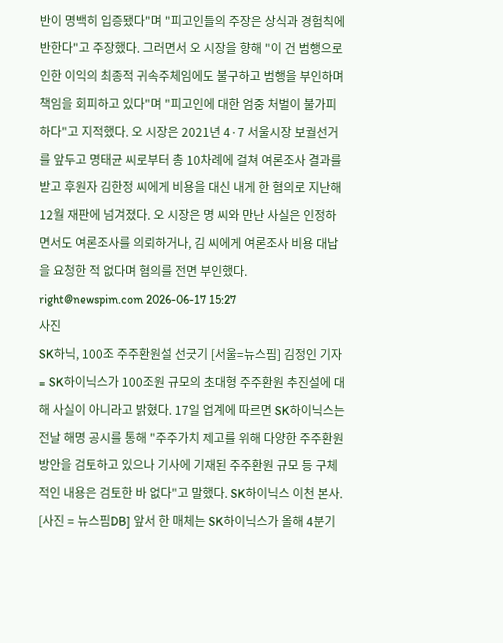반이 명백히 입증됐다"며 "피고인들의 주장은 상식과 경험칙에 반한다"고 주장했다. 그러면서 오 시장을 향해 "이 건 범행으로 인한 이익의 최종적 귀속주체임에도 불구하고 범행을 부인하며 책임을 회피하고 있다"며 "피고인에 대한 엄중 처벌이 불가피하다"고 지적했다. 오 시장은 2021년 4·7 서울시장 보궐선거를 앞두고 명태균 씨로부터 총 10차례에 걸쳐 여론조사 결과를 받고 후원자 김한정 씨에게 비용을 대신 내게 한 혐의로 지난해 12월 재판에 넘겨졌다. 오 시장은 명 씨와 만난 사실은 인정하면서도 여론조사를 의뢰하거나, 김 씨에게 여론조사 비용 대납을 요청한 적 없다며 혐의를 전면 부인했다. right@newspim.com 2026-06-17 15:27
사진
SK하닉, 100조 주주환원설 선긋기 [서울=뉴스핌] 김정인 기자 = SK하이닉스가 100조원 규모의 초대형 주주환원 추진설에 대해 사실이 아니라고 밝혔다. 17일 업계에 따르면 SK하이닉스는 전날 해명 공시를 통해 "주주가치 제고를 위해 다양한 주주환원 방안을 검토하고 있으나 기사에 기재된 주주환원 규모 등 구체적인 내용은 검토한 바 없다"고 말했다. SK하이닉스 이천 본사. [사진 = 뉴스핌DB] 앞서 한 매체는 SK하이닉스가 올해 4분기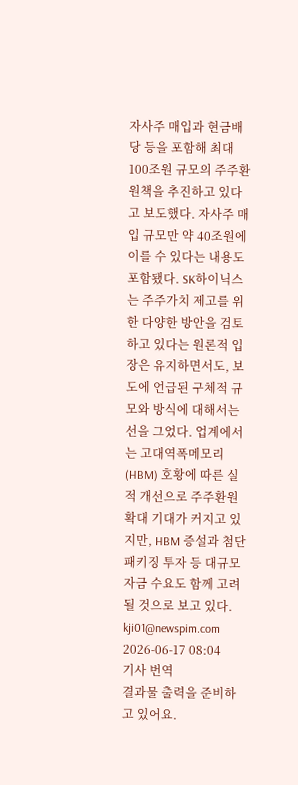자사주 매입과 현금배당 등을 포함해 최대 100조원 규모의 주주환원책을 추진하고 있다고 보도했다. 자사주 매입 규모만 약 40조원에 이를 수 있다는 내용도 포함됐다. SK하이닉스는 주주가치 제고를 위한 다양한 방안을 검토하고 있다는 원론적 입장은 유지하면서도, 보도에 언급된 구체적 규모와 방식에 대해서는 선을 그었다. 업계에서는 고대역폭메모리(HBM) 호황에 따른 실적 개선으로 주주환원 확대 기대가 커지고 있지만, HBM 증설과 첨단 패키징 투자 등 대규모 자금 수요도 함께 고려될 것으로 보고 있다. kji01@newspim.com 2026-06-17 08:04
기사 번역
결과물 출력을 준비하고 있어요.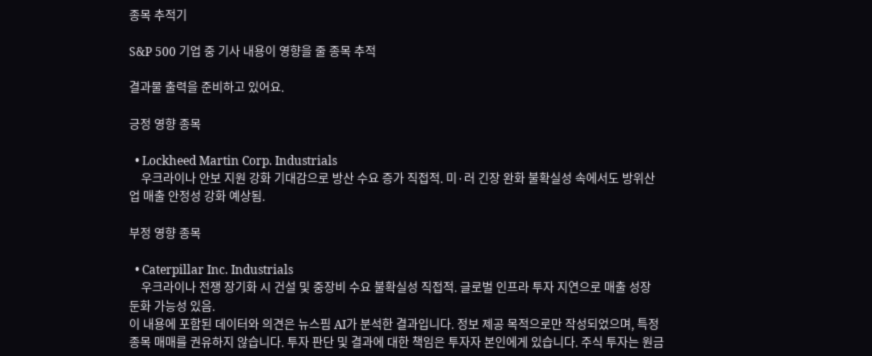종목 추적기

S&P 500 기업 중 기사 내용이 영향을 줄 종목 추적

결과물 출력을 준비하고 있어요.

긍정 영향 종목

  • Lockheed Martin Corp. Industrials
    우크라이나 안보 지원 강화 기대감으로 방산 수요 증가 직접적. 미·러 긴장 완화 불확실성 속에서도 방위산업 매출 안정성 강화 예상됨.

부정 영향 종목

  • Caterpillar Inc. Industrials
    우크라이나 전쟁 장기화 시 건설 및 중장비 수요 불확실성 직접적. 글로벌 인프라 투자 지연으로 매출 성장 둔화 가능성 있음.
이 내용에 포함된 데이터와 의견은 뉴스핌 AI가 분석한 결과입니다. 정보 제공 목적으로만 작성되었으며, 특정 종목 매매를 권유하지 않습니다. 투자 판단 및 결과에 대한 책임은 투자자 본인에게 있습니다. 주식 투자는 원금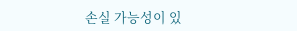손실 가능성이 있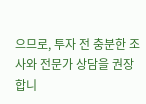으므로, 투자 전 충분한 조사와 전문가 상담을 권장합니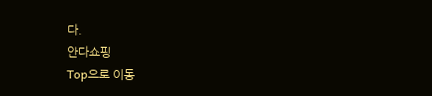다.
안다쇼핑
Top으로 이동